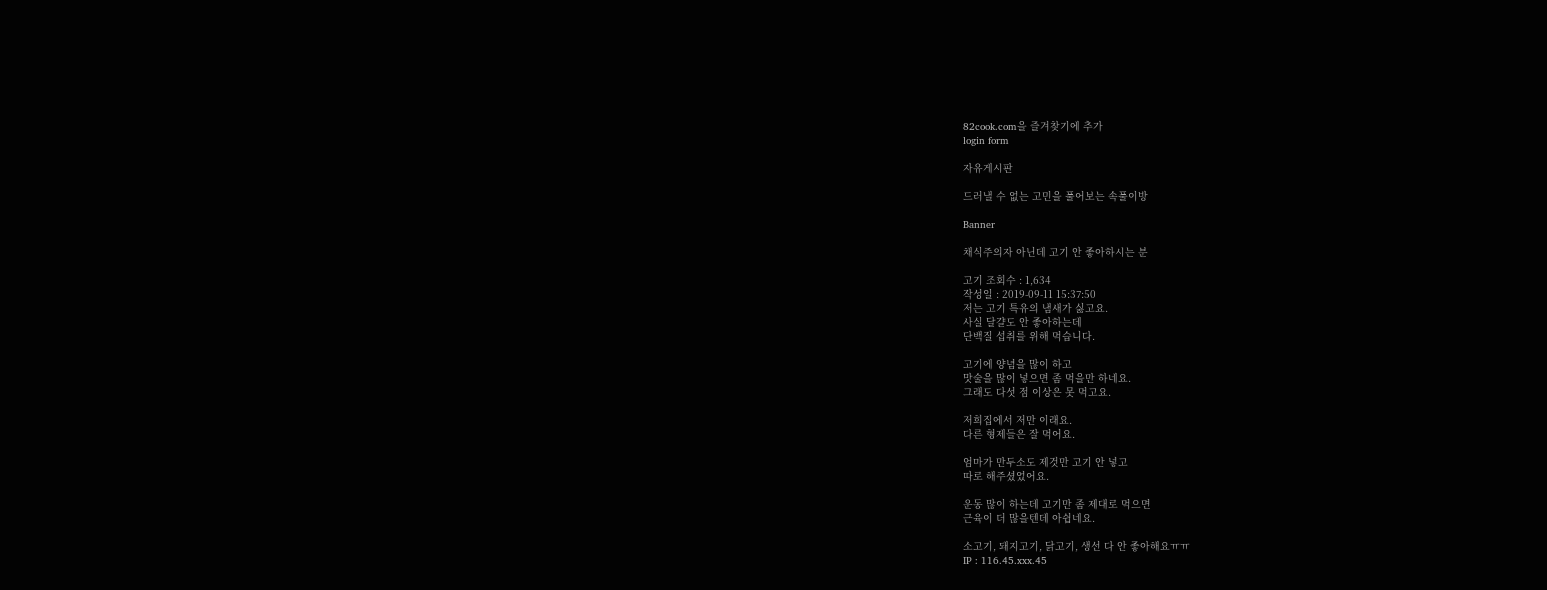82cook.com을 즐겨찾기에 추가
login form

자유게시판

드러낼 수 없는 고민을 풀어보는 속풀이방

Banner

채식주의자 아닌데 고기 안 좋아하시는 분

고기 조회수 : 1,634
작성일 : 2019-09-11 15:37:50
저는 고기 특유의 냄새가 싫고요.
사실 달걀도 안 좋아하는데
단백질 섭취를 위해 먹습니다.

고기에 양념을 많이 하고
맛술을 많이 넣으면 좀 먹을만 하네요.
그래도 다섯 점 이상은 못 먹고요.

저희집에서 저만 이래요.
다른 형제들은 잘 먹어요.

엄마가 만두소도 제것만 고기 안 넣고
따로 해주셨었어요.

운동 많이 하는데 고기만 좀 제대로 먹으면
근육이 더 많을텐데 아쉽네요.

소고기, 돼지고기, 닭고기, 생선 다 안 좋아해요ㅠㅠ
IP : 116.45.xxx.45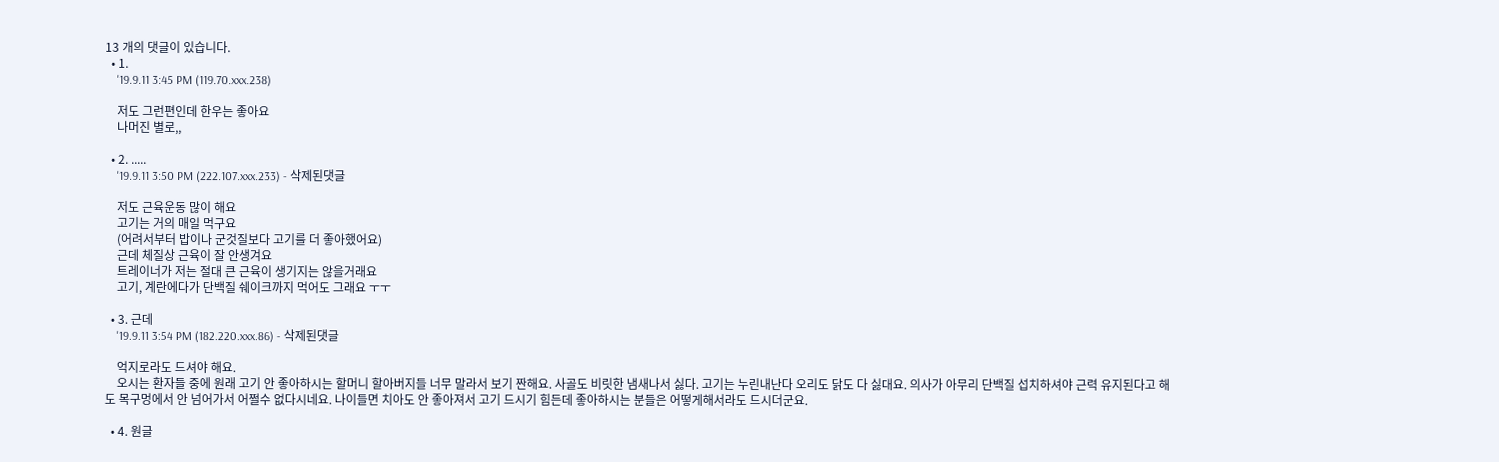13 개의 댓글이 있습니다.
  • 1.
    '19.9.11 3:45 PM (119.70.xxx.238)

    저도 그런편인데 한우는 좋아요
    나머진 별로,,

  • 2. .....
    '19.9.11 3:50 PM (222.107.xxx.233) - 삭제된댓글

    저도 근육운동 많이 해요
    고기는 거의 매일 먹구요
    (어려서부터 밥이나 군것질보다 고기를 더 좋아했어요)
    근데 체질상 근육이 잘 안생겨요
    트레이너가 저는 절대 큰 근육이 생기지는 않을거래요
    고기, 계란에다가 단백질 쉐이크까지 먹어도 그래요 ㅜㅜ

  • 3. 근데
    '19.9.11 3:54 PM (182.220.xxx.86) - 삭제된댓글

    억지로라도 드셔야 해요.
    오시는 환자들 중에 원래 고기 안 좋아하시는 할머니 할아버지들 너무 말라서 보기 짠해요. 사골도 비릿한 냄새나서 싫다. 고기는 누린내난다 오리도 닭도 다 싫대요. 의사가 아무리 단백질 섭치하셔야 근력 유지된다고 해도 목구멍에서 안 넘어가서 어쩔수 없다시네요. 나이들면 치아도 안 좋아져서 고기 드시기 힘든데 좋아하시는 분들은 어떻게해서라도 드시더군요.

  • 4. 원글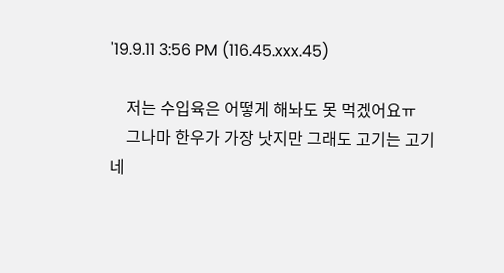'19.9.11 3:56 PM (116.45.xxx.45)

    저는 수입육은 어떻게 해놔도 못 먹겠어요ㅠ
    그나마 한우가 가장 낫지만 그래도 고기는 고기네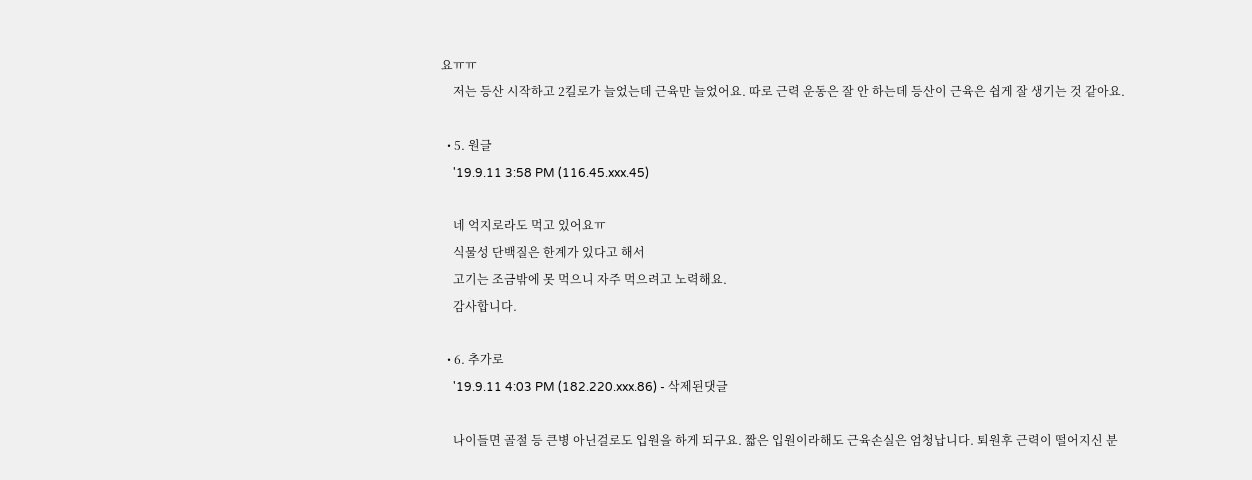요ㅠㅠ
    저는 등산 시작하고 2킬로가 늘었는데 근육만 늘었어요. 따로 근력 운동은 잘 안 하는데 등산이 근육은 쉽게 잘 생기는 것 같아요.

  • 5. 원글
    '19.9.11 3:58 PM (116.45.xxx.45)

    네 억지로라도 먹고 있어요ㅠ
    식물성 단백질은 한계가 있다고 해서
    고기는 조금밖에 못 먹으니 자주 먹으려고 노력해요.
    감사합니다.

  • 6. 추가로
    '19.9.11 4:03 PM (182.220.xxx.86) - 삭제된댓글

    나이들면 골절 등 큰병 아닌걸로도 입원을 하게 되구요. 짧은 입원이라해도 근육손실은 엄청납니다. 퇴원후 근력이 떨어지신 분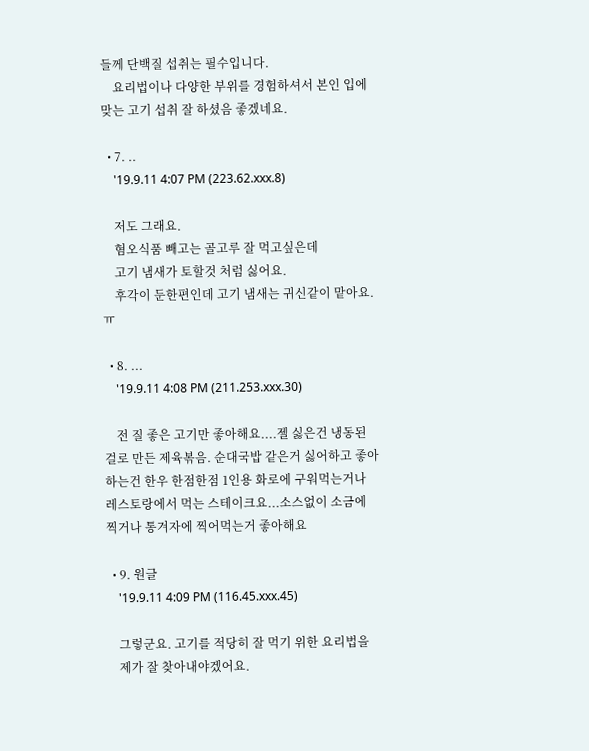들께 단백질 섭취는 필수입니다.
    요리법이나 다양한 부위를 경험하셔서 본인 입에 맞는 고기 섭취 잘 하셨음 좋겠네요.

  • 7. ..
    '19.9.11 4:07 PM (223.62.xxx.8)

    저도 그래요.
    혐오식품 빼고는 골고루 잘 먹고싶은데
    고기 냄새가 토할것 처럼 싫어요.
    후각이 둔한편인데 고기 냄새는 귀신같이 맡아요. ㅠ

  • 8. ...
    '19.9.11 4:08 PM (211.253.xxx.30)

    전 질 좋은 고기만 좋아해요....젤 싫은건 냉동된 걸로 만든 제육볶음. 순대국밥 같은거 싫어하고 좋아하는건 한우 한점한점 1인용 화로에 구워먹는거나 레스토랑에서 먹는 스테이크요...소스없이 소금에 찍거나 통겨자에 찍어먹는거 좋아해요

  • 9. 원글
    '19.9.11 4:09 PM (116.45.xxx.45)

    그렇군요. 고기를 적당히 잘 먹기 위한 요리법을
    제가 잘 찾아내야겠어요.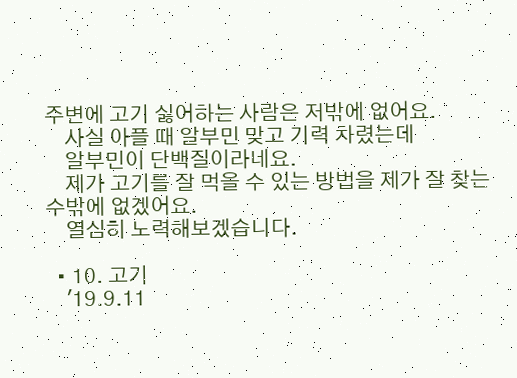주변에 고기 싫어하는 사람은 저밖에 없어요.
    사실 아플 때 알부민 맞고 기력 차렸는데
    알부민이 단백질이라네요.
    제가 고기를 잘 먹을 수 있는 방법을 제가 잘 찾는 수밖에 없겠어요.
    열심히 노력해보겠습니다.

  • 10. 고기
    '19.9.11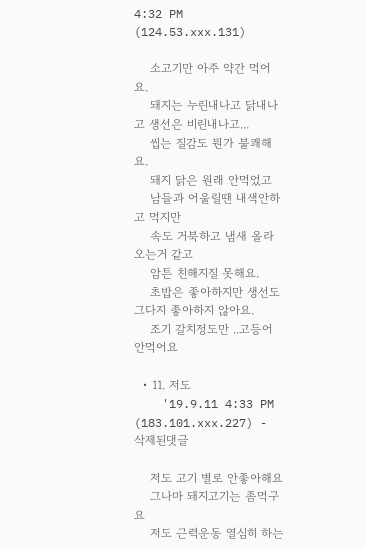4:32 PM (124.53.xxx.131)

    소고기만 아주 약간 먹어요.
    돼지는 누린내나고 닭내나고 생선은 비린내나고...
    씹는 질감도 뭔가 불쾌해요.
    돼지 닭은 원래 안먹었고
    남들과 어울릴땐 내색안하고 먹지만
    속도 거북하고 냄새 올라오는거 같고
    암튼 친해지질 못해요.
    초밥은 좋아하지만 생선도 그다지 좋아하지 않아요.
    조기 갈치정도만 ..고등어 안먹어요

  • 11. 저도
    '19.9.11 4:33 PM (183.101.xxx.227) - 삭제된댓글

    저도 고기 별로 안좋아해요
    그나마 돼지고기는 좀먹구요
    저도 근력운동 열심히 하는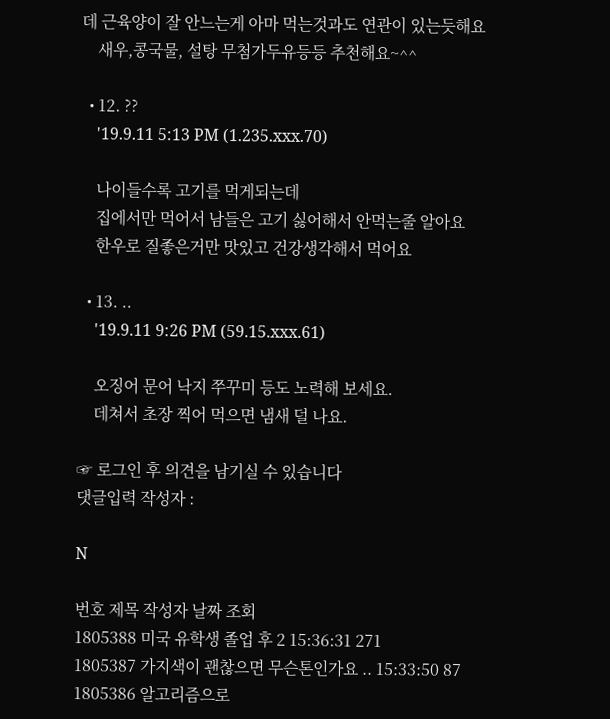데 근육양이 잘 안느는게 아마 먹는것과도 연관이 있는듯해요
    새우,콩국물, 설탕 무첨가두유등등 추천해요~^^

  • 12. ??
    '19.9.11 5:13 PM (1.235.xxx.70)

    나이들수록 고기를 먹게되는데
    집에서만 먹어서 남들은 고기 싫어해서 안먹는줄 알아요
    한우로 질좋은거만 맛있고 건강생각해서 먹어요

  • 13. ..
    '19.9.11 9:26 PM (59.15.xxx.61)

    오징어 문어 낙지 쭈꾸미 등도 노력해 보세요.
    데쳐서 초장 찍어 먹으면 냄새 덜 나요.

☞ 로그인 후 의견을 남기실 수 있습니다
댓글입력 작성자 :

N

번호 제목 작성자 날짜 조회
1805388 미국 유학생 졸업 후 2 15:36:31 271
1805387 가지색이 괜찮으면 무슨톤인가요 .. 15:33:50 87
1805386 알고리즘으로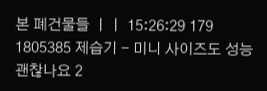본 폐건물들 ㅣㅣ 15:26:29 179
1805385 제습기 - 미니 사이즈도 성능 괜찮나요 2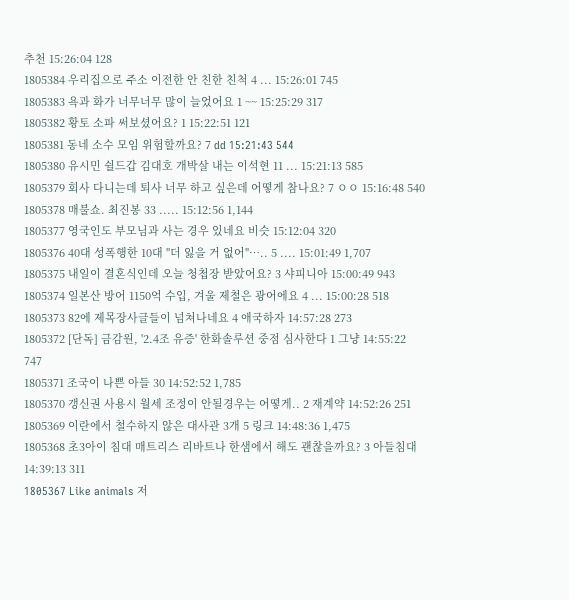추천 15:26:04 128
1805384 우리집으로 주소 이전한 안 친한 친척 4 ... 15:26:01 745
1805383 욕과 화가 너무너무 많이 늘었어요 1 ~~ 15:25:29 317
1805382 황토 소파 써보셨어요? 1 15:22:51 121
1805381 동네 소수 모임 위험할까요? 7 dd 15:21:43 544
1805380 유시민 쉴드갑 김대호 개박살 내는 이석현 11 ... 15:21:13 585
1805379 회사 다니는데 퇴사 너무 하고 싶은데 어떻게 참나요? 7 ㅇㅇ 15:16:48 540
1805378 매불쇼. 최진봉 33 ..... 15:12:56 1,144
1805377 영국인도 부모님과 사는 경우 있네요 비슷 15:12:04 320
1805376 40대 성폭행한 10대 "더 잃을 거 없어"….. 5 .... 15:01:49 1,707
1805375 내일이 결혼식인데 오늘 청첩장 받았어요? 3 샤피니아 15:00:49 943
1805374 일본산 방어 1150억 수입, 겨울 제철은 광어에요 4 ... 15:00:28 518
1805373 82에 제목장사글들이 넘쳐나네요 4 애국하자 14:57:28 273
1805372 [단독] 금감원, '2.4조 유증' 한화솔루션 중점 심사한다 1 그냥 14:55:22 747
1805371 조국이 나쁜 아들 30 14:52:52 1,785
1805370 갱신권 사용시 월세 조정이 안될경우는 어떻게.. 2 재계약 14:52:26 251
1805369 이란에서 철수하지 않은 대사관 3개 5 링크 14:48:36 1,475
1805368 초3아이 침대 매트리스 리바트나 한샘에서 해도 괜찮을까요? 3 아들침대 14:39:13 311
1805367 Like animals 저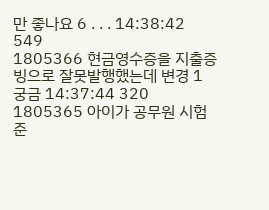만 좋나요 6 . . . 14:38:42 549
1805366 현금영수증을 지출증빙으로 잘못발행했는데 변경 1 궁금 14:37:44 320
1805365 아이가 공무원 시험준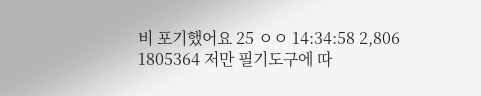비 포기했어요 25 ㅇㅇ 14:34:58 2,806
1805364 저만 필기도구에 따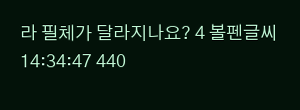라 필체가 달라지나요? 4 볼펜글씨 14:34:47 440